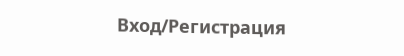Вход/Регистрация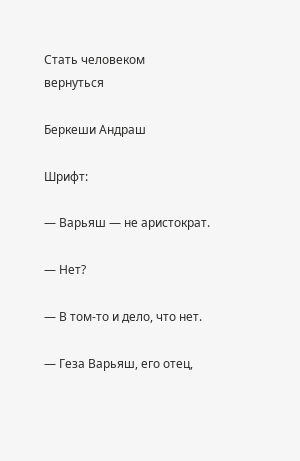Стать человеком
вернуться

Беркеши Андраш

Шрифт:

— Варьяш — не аристократ.

— Нет?

— В том-то и дело, что нет.

— Геза Варьяш, его отец,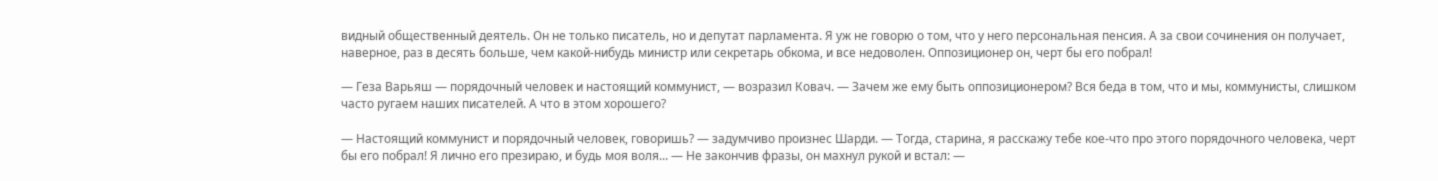видный общественный деятель. Он не только писатель, но и депутат парламента. Я уж не говорю о том, что у него персональная пенсия. А за свои сочинения он получает, наверное, раз в десять больше, чем какой-нибудь министр или секретарь обкома, и все недоволен. Оппозиционер он, черт бы его побрал!

— Геза Варьяш — порядочный человек и настоящий коммунист, — возразил Ковач. — Зачем же ему быть оппозиционером? Вся беда в том, что и мы, коммунисты, слишком часто ругаем наших писателей. А что в этом хорошего?

— Настоящий коммунист и порядочный человек, говоришь? — задумчиво произнес Шарди. — Тогда, старина, я расскажу тебе кое-что про этого порядочного человека, черт бы его побрал! Я лично его презираю, и будь моя воля... — Не закончив фразы, он махнул рукой и встал: —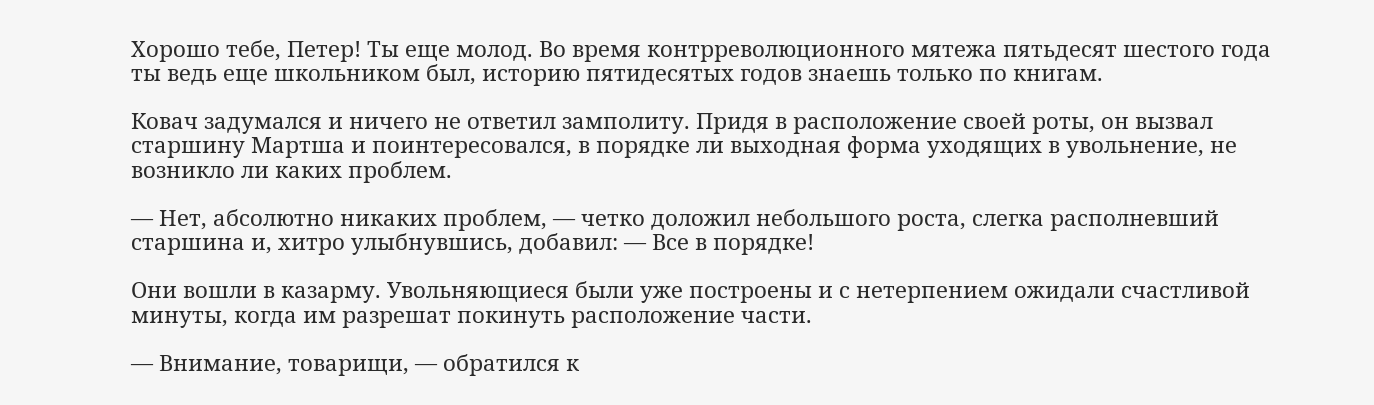Хорошо тебе, Петер! Ты еще молод. Во время контрреволюционного мятежа пятьдесят шестого года ты ведь еще школьником был, историю пятидесятых годов знаешь только по книгам.

Ковач задумался и ничего не ответил замполиту. Придя в расположение своей роты, он вызвал старшину Мартша и поинтересовался, в порядке ли выходная форма уходящих в увольнение, не возникло ли каких проблем.

— Нет, абсолютно никаких проблем, — четко доложил небольшого роста, слегка располневший старшина и, хитро улыбнувшись, добавил: — Все в порядке!

Они вошли в казарму. Увольняющиеся были уже построены и с нетерпением ожидали счастливой минуты, когда им разрешат покинуть расположение части.

— Внимание, товарищи, — обратился к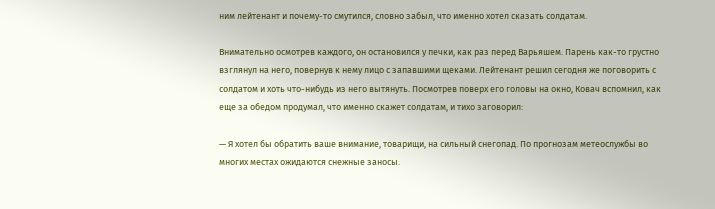ним лейтенант и почему-то смутился, словно забыл, что именно хотел сказать солдатам.

Внимательно осмотрев каждого, он остановился у печки, как раз перед Варьяшем. Парень как-то грустно взглянул на него, повернув к нему лицо с запавшими щеками. Лейтенант решил сегодня же поговорить с солдатом и хоть что-нибудь из него вытянуть. Посмотрев поверх его головы на окно, Ковач вспомнил, как еще за обедом продумал, что именно скажет солдатам, и тихо заговорил:

— Я хотел бы обратить ваше внимание, товарищи, на сильный снегопад. По прогнозам метеослужбы во многих местах ожидаются снежные заносы.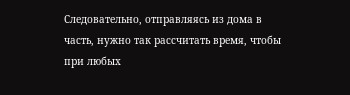Следовательно, отправляясь из дома в часть, нужно так рассчитать время, чтобы при любых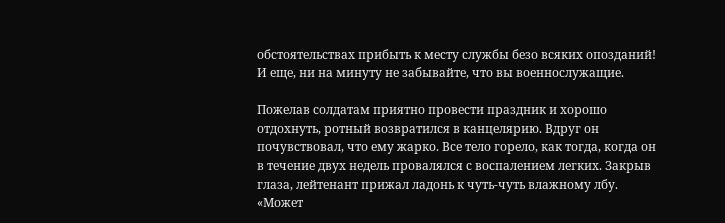обстоятельствах прибыть к месту службы безо всяких опозданий! И еще, ни на минуту не забывайте, что вы военнослужащие.

Пожелав солдатам приятно провести праздник и хорошо отдохнуть, ротный возвратился в канцелярию. Вдруг он почувствовал, что ему жарко. Все тело горело, как тогда, когда он в течение двух недель провалялся с воспалением легких. Закрыв глаза, лейтенант прижал ладонь к чуть-чуть влажному лбу. «Может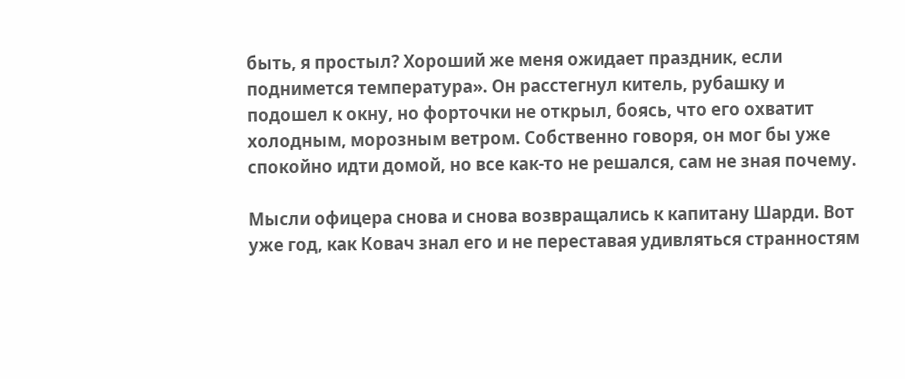быть, я простыл? Хороший же меня ожидает праздник, если поднимется температура». Он расстегнул китель, рубашку и подошел к окну, но форточки не открыл, боясь, что его охватит холодным, морозным ветром. Собственно говоря, он мог бы уже спокойно идти домой, но все как-то не решался, сам не зная почему.

Мысли офицера снова и снова возвращались к капитану Шарди. Вот уже год, как Ковач знал его и не переставая удивляться странностям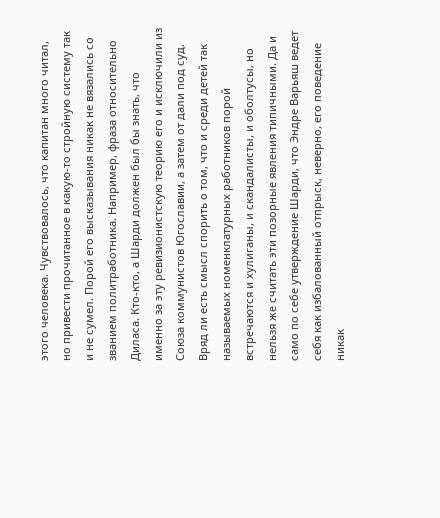этого человека. Чувствовалось, что капитан много читал, но привести прочитанное в какую-то стройную систему так и не сумел. Порой его высказывания никак не вязались со званием политработника. Например, фраза относительно Диласа. Кто-кто, а Шарди должен был бы знать, что именно за эту ревизионистскую теорию его и исключили из Союза коммунистов Югославии, а затем от дали под суд. Вряд ли есть смысл спорить о том, что и среди детей так называемых номенклатурных работников порой встречаются и хулиганы, и скандалисты, и оболтусы, но нельзя же считать эти позорные явления типичными. Да и само по себе утверждение Шарди, что Эндре Варьяш ведет себя как избалованный отпрыск, неверно, его поведение никак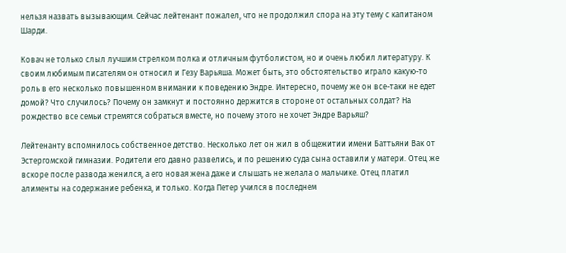нельзя назвать вызывающим. Сейчас лейтенант пожалел, что не продолжил спора на эту тему с капитаном Шарди.

Ковач не только слыл лучшим стрелком полка и отличным футболистом, но и очень любил литературу. К своим любимым писателям он относил и Гезу Варьяша. Может быть, это обстоятельство играло какую-то роль в его несколько повышенном внимании к поведению Эндре. Интересно, почему же он все-таки не едет домой? Что случилось? Почему он замкнут и постоянно держится в стороне от остальных солдат? На рождество все семьи стремятся собраться вместе, но почему этого не хочет Эндре Варьяш?

Лейтенанту вспомнилось собственное детство. Несколько лет он жил в общежитии имени Баттьяни Вак от Эстергомской гимназии. Родители его давно развелись, и по решению суда сына оставили у матери. Отец же вскоре после развода женился, а его новая жена даже и слышать не желала о мальчике. Отец платил алименты на содержание ребенка, и только. Когда Петер учился в последнем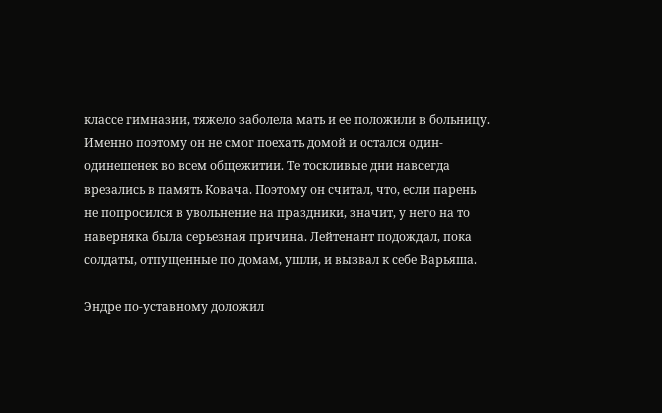классе гимназии, тяжело заболела мать и ее положили в больницу. Именно поэтому он не смог поехать домой и остался один-одинешенек во всем общежитии. Те тоскливые дни навсегда врезались в память Ковача. Поэтому он считал, что, если парень не попросился в увольнение на праздники, значит, у него на то наверняка была серьезная причина. Лейтенант подождал, пока солдаты, отпущенные по домам, ушли, и вызвал к себе Варьяша.

Эндре по-уставному доложил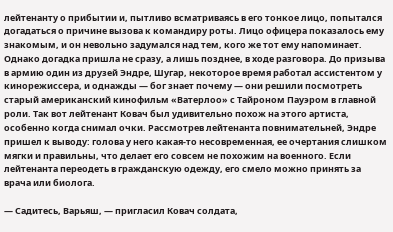лейтенанту о прибытии и, пытливо всматриваясь в его тонкое лицо, попытался догадаться о причине вызова к командиру роты. Лицо офицера показалось ему знакомым, и он невольно задумался над тем, кого же тот ему напоминает. Однако догадка пришла не сразу, а лишь позднее, в ходе разговора. До призыва в армию один из друзей Эндре, Шугар, некоторое время работал ассистентом у кинорежиссера, и однажды — бог знает почему — они решили посмотреть старый американский кинофильм «Ватерлоо» с Тайроном Пауэром в главной роли. Так вот лейтенант Ковач был удивительно похож на этого артиста, особенно когда снимал очки. Рассмотрев лейтенанта повнимательней, Эндре пришел к выводу: голова у него какая-то несовременная, ее очертания слишком мягки и правильны, что делает его совсем не похожим на военного. Если лейтенанта переодеть в гражданскую одежду, его смело можно принять за врача или биолога.

— Садитесь, Варьяш, — пригласил Ковач солдата,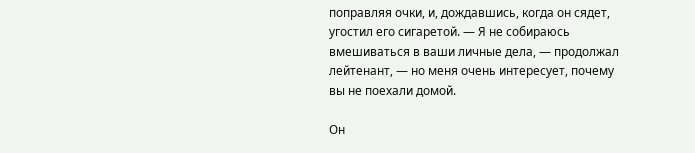поправляя очки, и, дождавшись, когда он сядет, угостил его сигаретой. — Я не собираюсь вмешиваться в ваши личные дела, — продолжал лейтенант, — но меня очень интересует, почему вы не поехали домой.

Он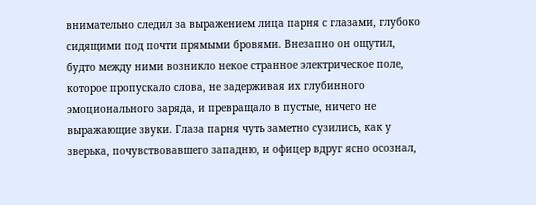внимательно следил за выражением лица парня с глазами, глубоко сидящими под почти прямыми бровями. Внезапно он ощутил, будто между ними возникло некое странное электрическое поле, которое пропускало слова, не задерживая их глубинного эмоционального заряда, и превращало в пустые, ничего не выражающие звуки. Глаза парня чуть заметно сузились, как у зверька, почувствовавшего западню, и офицер вдруг ясно осознал,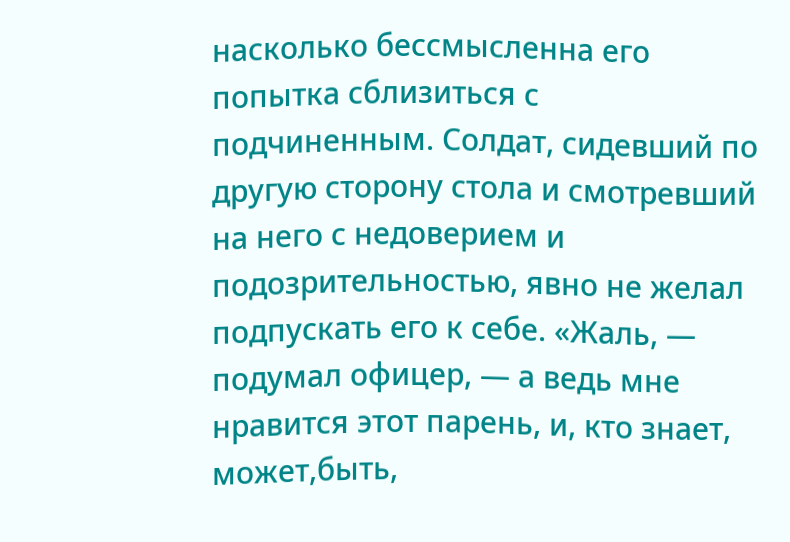насколько бессмысленна его попытка сблизиться с подчиненным. Солдат, сидевший по другую сторону стола и смотревший на него с недоверием и подозрительностью, явно не желал подпускать его к себе. «Жаль, — подумал офицер, — а ведь мне нравится этот парень, и, кто знает, может,быть,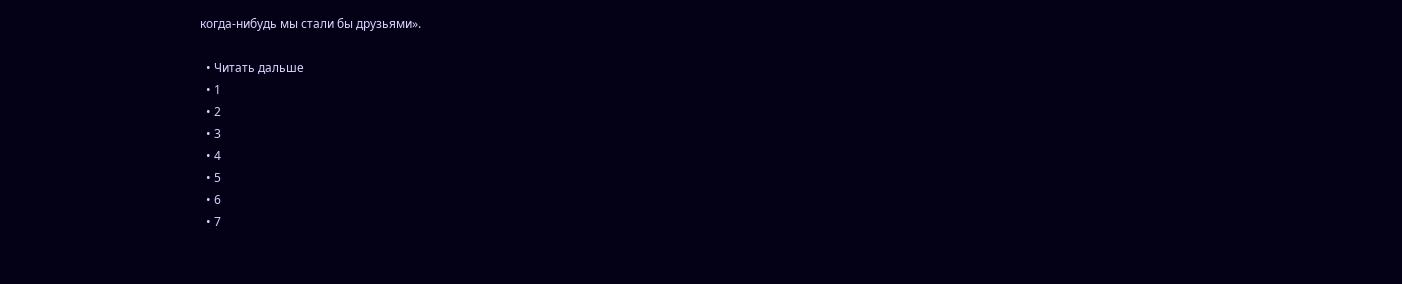когда-нибудь мы стали бы друзьями».

  • Читать дальше
  • 1
  • 2
  • 3
  • 4
  • 5
  • 6
  • 7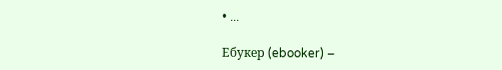• ...

Ебукер (ebooker) –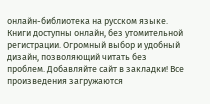онлайн-библиотека на русском языке. Книги доступны онлайн, без утомительной регистрации. Огромный выбор и удобный дизайн, позволяющий читать без проблем. Добавляйте сайт в закладки! Все произведения загружаются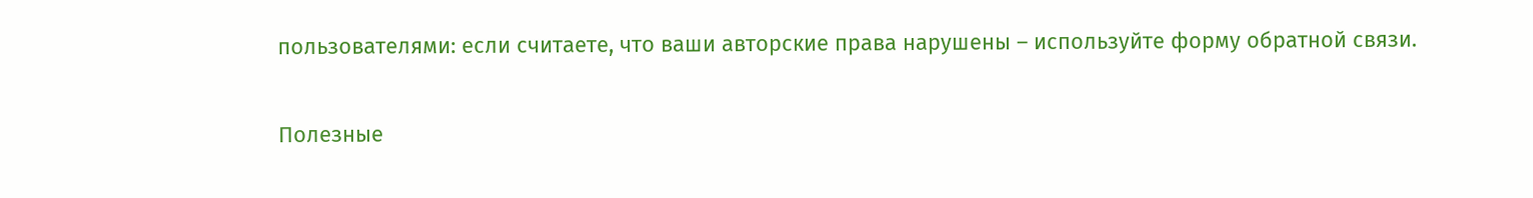пользователями: если считаете, что ваши авторские права нарушены – используйте форму обратной связи.

Полезные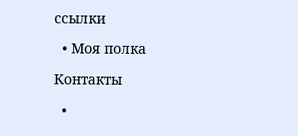ссылки

  • Моя полка

Контакты

  •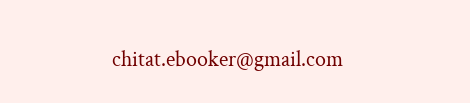chitat.ebooker@gmail.com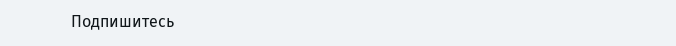Подпишитесь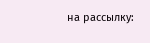на рассылку: